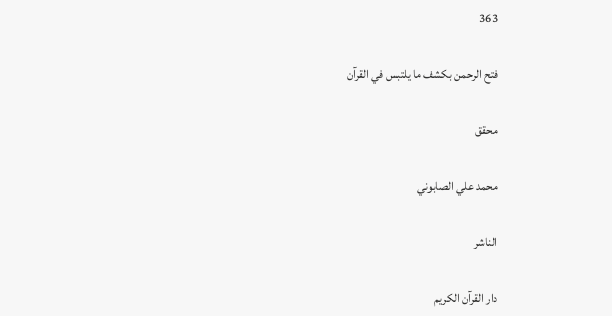363

فتح الرحمن بكشف ما يلتبس في القرآن

محقق

محمد علي الصابوني

الناشر

دار القرآن الكريم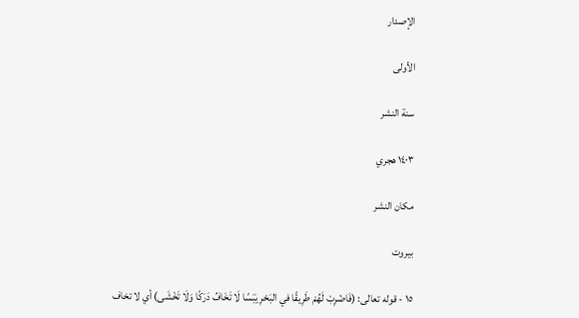الإصدار

الأولى

سنة النشر

١٤٠٣ هجري

مكان النشر

بيروت

١٥ - قوله تعالى: (فَاضْرِبْ لَهُمْ طَرِيقًا في البَحْرِ يَبَسًا لَا تَخَافُ دَرَكًا وَلَا تَخْشَى) أي لا تخاف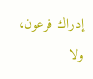إدراك فرعون، ولا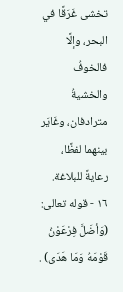تخشى غَرَقًا في البحر، وإلَّا فالخوفُ والخشيةُ مترادفان، وغَايَر بينهما لفظًا، رعايةً للبلاغة.
١٦ - قوله تعالى: (وَأضَلَّ فِرْعَوْنُ قَوْمَهُ وَمَا هَدَى) .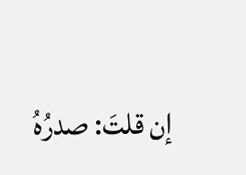إن قلتَ: صدرُهُ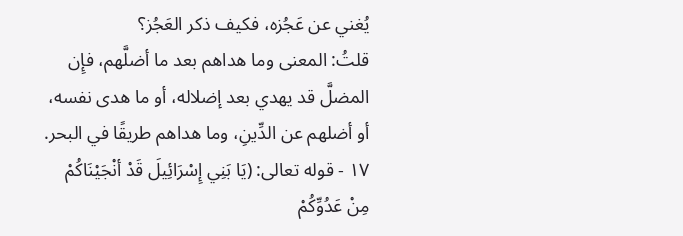يُغني عن عَجُزه، فكيف ذكر العَجُز؟
قلتُ: المعنى وما هداهم بعد ما أضلَّهم، فإِن المضلَّ قد يهدي بعد إضلاله، أو ما هدى نفسه، أو أضلهم عن الدِّينِ، وما هداهم طريقًا في البحر.
١٧ - قوله تعالى: (يَا بَنِي إِسْرَائِيلَ قَدْ أنْجَيْنَاكُمْ مِنْ عَدُوِّكُمْ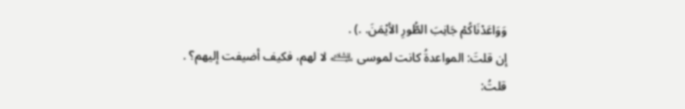وَوَاعَدْنَاكُمْ جَانِبَ الطُّورِ الأيْمَنَ. .) .
إن قلتَ: المواعدةُ كانت لموسى ﵇ لا لهم، فكيف أضيفت إليهم؟ .
قلتُ: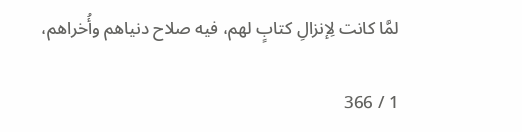لمَّا كانت لِإنزالِ كتابٍ لهم، فيه صلاح دنياهم وأُخراهم،

1 / 366